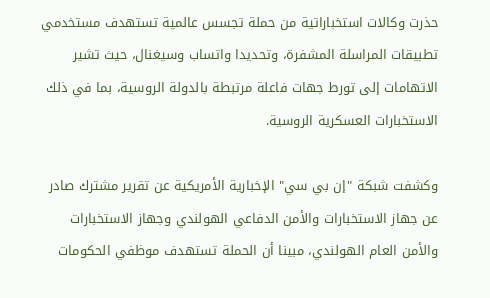حذرت وكالات استخباراتية من حملة تجسس عالمية تستهدف مستخدمي تطبيقات المراسلة المشفرة، وتحديدا واتساب وسيغنال، حيث تشير الاتهامات إلى تورط جهات فاعلة مرتبطة بالدولة الروسية، بما في ذلك الاستخبارات العسكرية الروسية.

وكشفت شبكة "إن بي سي" الإخبارية الأمريكية عن تقرير مشترك صادر عن جهاز الاستخبارات والأمن الدفاعي الهولندي وجهاز الاستخبارات والأمن العام الهولندي، مبينا أن الحملة تستهدف موظفي الحكومات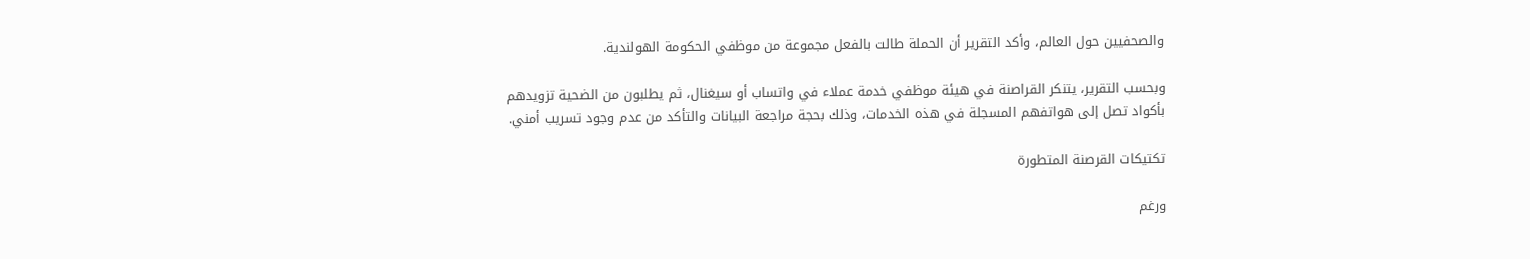والصحفيين حول العالم، وأكد التقرير أن الحملة طالت بالفعل مجموعة من موظفي الحكومة الهولندية.

وبحسب التقرير، يتنكر القراصنة في هيئة موظفي خدمة عملاء في واتساب أو سيغنال، ثم يطلبون من الضحية تزويدهم بأكواد تصل إلى هواتفهم المسجلة في هذه الخدمات، وذلك بحجة مراجعة البيانات والتأكد من عدم وجود تسريب أمني.

تكتيكات القرصنة المتطورة

ورغم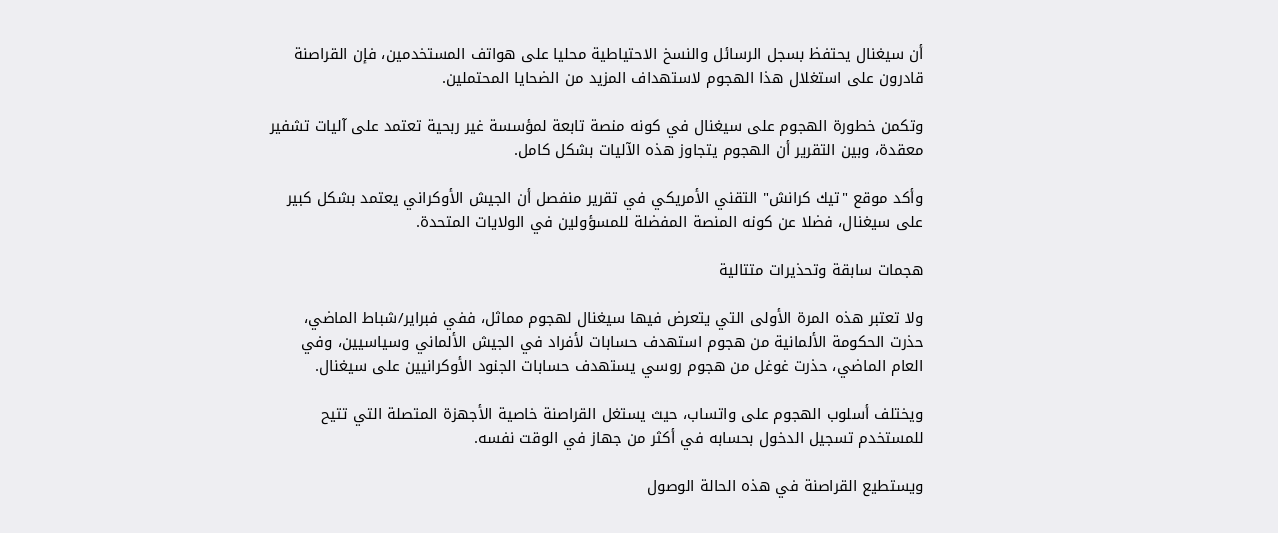أن سيغنال يحتفظ بسجل الرسائل والنسخ الاحتياطية محليا على هواتف المستخدمين، فإن القراصنة قادرون على استغلال هذا الهجوم لاستهداف المزيد من الضحايا المحتملين.

وتكمن خطورة الهجوم على سيغنال في كونه منصة تابعة لمؤسسة غير ربحية تعتمد على آليات تشفير معقدة، وبين التقرير أن الهجوم يتجاوز هذه الآليات بشكل كامل.

وأكد موقع "تيك كرانش" التقني الأمريكي في تقرير منفصل أن الجيش الأوكراني يعتمد بشكل كبير على سيغنال، فضلا عن كونه المنصة المفضلة للمسؤولين في الولايات المتحدة.

هجمات سابقة وتحذيرات متتالية

ولا تعتبر هذه المرة الأولى التي يتعرض فيها سيغنال لهجوم مماثل، ففي فبراير/شباط الماضي، حذرت الحكومة الألمانية من هجوم استهدف حسابات لأفراد في الجيش الألماني وسياسيين، وفي العام الماضي، حذرت غوغل من هجوم روسي يستهدف حسابات الجنود الأوكرانيين على سيغنال.

ويختلف أسلوب الهجوم على واتساب، حيث يستغل القراصنة خاصية الأجهزة المتصلة التي تتيح للمستخدم تسجيل الدخول بحسابه في أكثر من جهاز في الوقت نفسه.

ويستطيع القراصنة في هذه الحالة الوصول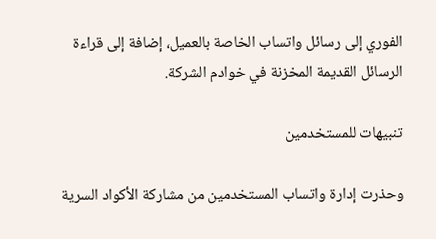الفوري إلى رسائل واتساب الخاصة بالعميل، إضافة إلى قراءة الرسائل القديمة المخزنة في خوادم الشركة.

تنبيهات للمستخدمين

وحذرت إدارة واتساب المستخدمين من مشاركة الأكواد السرية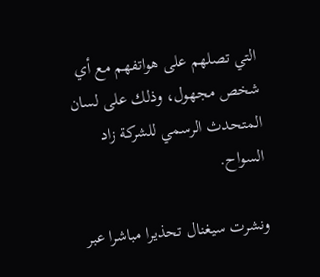التي تصلهم على هواتفهم مع أي شخص مجهول، وذلك على لسان المتحدث الرسمي للشركة زاد السواح.

ونشرت سيغنال تحذيرا مباشرا عبر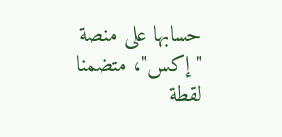حسابها على منصة "إكس"، متضمنا لقطة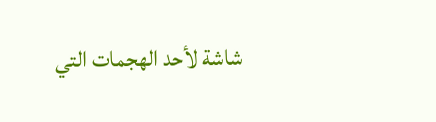شاشة لأحد الهجمات التي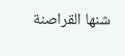شنها القراصنة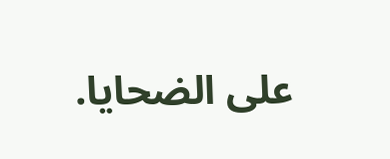على الضحايا.